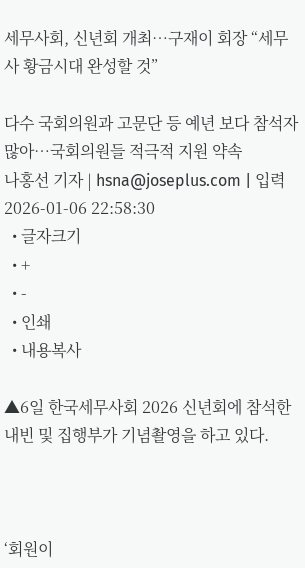세무사회, 신년회 개최…구재이 회장 “세무사 황금시대 완성할 것”

다수 국회의원과 고문단 등 예년 보다 참석자 많아…국회의원들 적극적 지원 약속
나홍선 기자 | hsna@joseplus.com | 입력 2026-01-06 22:58:30
  • 글자크기
  • +
  • -
  • 인쇄
  • 내용복사

▲6일 한국세무사회 2026 신년회에 참석한 내빈 및 집행부가 기념촬영을 하고 있다.



‘회원이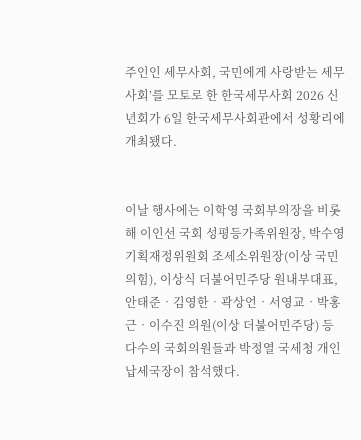주인인 세무사회, 국민에게 사랑받는 세무사회’를 모토로 한 한국세무사회 2026 신년회가 6일 한국세무사회관에서 성황리에 개최됐다.


이날 행사에는 이학영 국회부의장을 비롯해 이인선 국회 성평등가족위원장, 박수영 기획재정위원회 조세소위원장(이상 국민의힘), 이상식 더불어민주당 원내부대표, 안태준‧김영한‧곽상언‧서영교‧박홍근‧이수진 의원(이상 더불어민주당) 등 다수의 국회의원들과 박정열 국세청 개인납세국장이 참석했다.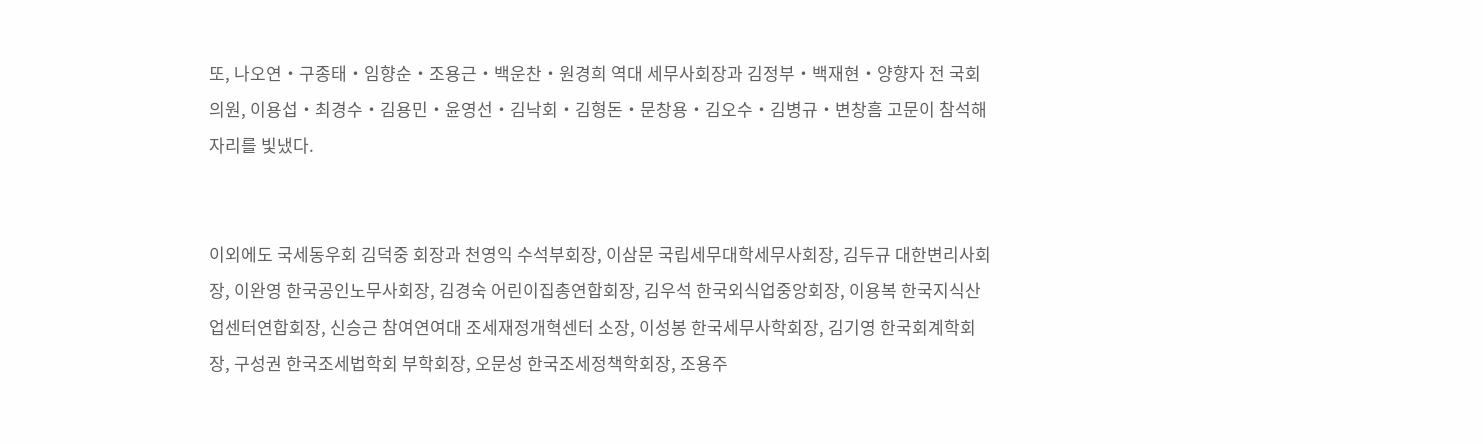또, 나오연‧구종태‧임향순‧조용근‧백운찬‧원경희 역대 세무사회장과 김정부‧백재현‧양향자 전 국회의원, 이용섭‧최경수‧김용민‧윤영선‧김낙회‧김형돈‧문창용‧김오수‧김병규‧변창흠 고문이 참석해 자리를 빛냈다.


이외에도 국세동우회 김덕중 회장과 천영익 수석부회장, 이삼문 국립세무대학세무사회장, 김두규 대한변리사회장, 이완영 한국공인노무사회장, 김경숙 어린이집총연합회장, 김우석 한국외식업중앙회장, 이용복 한국지식산업센터연합회장, 신승근 참여연여대 조세재정개혁센터 소장, 이성봉 한국세무사학회장, 김기영 한국회계학회장, 구성권 한국조세법학회 부학회장, 오문성 한국조세정책학회장, 조용주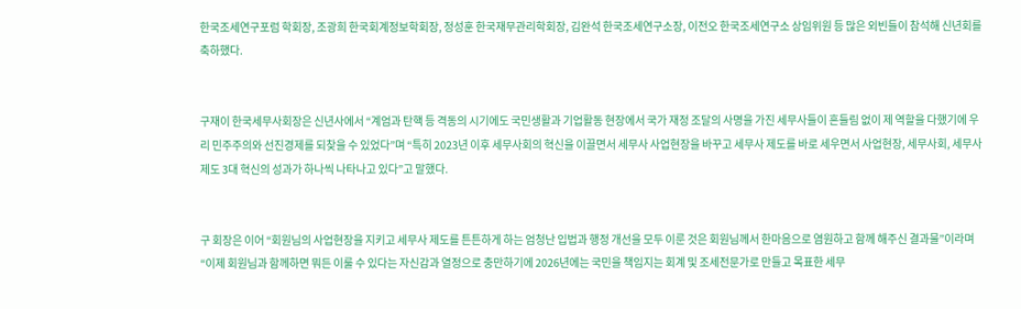한국조세연구포럼 학회장, 조광희 한국회계정보학회장, 정성훈 한국재무관리학회장, 김완석 한국조세연구소장, 이전오 한국조세연구소 상임위원 등 많은 외빈들이 참석해 신년회를 축하했다.


구재이 한국세무사회장은 신년사에서 “계엄과 탄핵 등 격동의 시기에도 국민생활과 기업활동 현장에서 국가 재정 조달의 사명을 가진 세무사들이 흔들림 없이 제 역할을 다했기에 우리 민주주의와 선진경제를 되찾을 수 있었다”며 “특히 2023년 이후 세무사회의 혁신을 이끌면서 세무사 사업현장을 바꾸고 세무사 제도를 바로 세우면서 사업현장, 세무사회, 세무사제도 3대 혁신의 성과가 하나씩 나타나고 있다”고 말했다.


구 회장은 이어 “회원님의 사업현장을 지키고 세무사 제도를 튼튼하게 하는 엄청난 입법과 행정 개선을 모두 이룬 것은 회원님께서 한마음으로 염원하고 함께 해주신 결과물”이라며 “이제 회원님과 함께하면 뭐든 이룰 수 있다는 자신감과 열정으로 충만하기에 2026년에는 국민을 책임지는 회계 및 조세전문가로 만들고 목표한 세무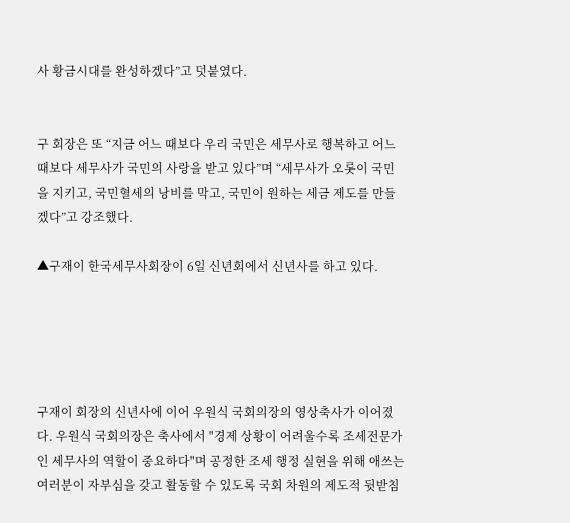사 황금시대를 완성하겠다”고 덧붙였다.


구 회장은 또 “지금 어느 때보다 우리 국민은 세무사로 행복하고 어느 때보다 세무사가 국민의 사랑을 받고 있다”며 “세무사가 오롯이 국민을 지키고, 국민혈세의 낭비를 막고, 국민이 원하는 세금 제도를 만들겠다”고 강조했다.

▲구재이 한국세무사회장이 6일 신년회에서 신년사를 하고 있다.





구재이 회장의 신년사에 이어 우원식 국회의장의 영상축사가 이어졌다. 우원식 국회의장은 축사에서 "경제 상황이 어려울수록 조세전문가인 세무사의 역할이 중요하다"며 공정한 조세 행정 실현을 위해 애쓰는 여러분이 자부심을 갖고 활동할 수 있도록 국회 차원의 제도적 뒷받침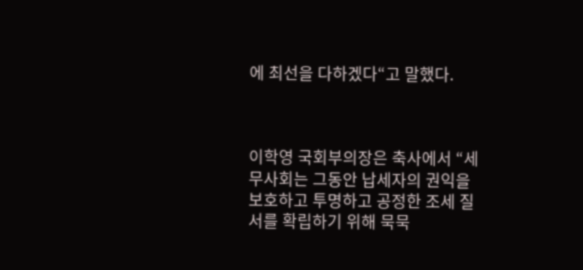에 최선을 다하겠다“고 말했다.



이학영 국회부의장은 축사에서 “세무사회는 그동안 납세자의 권익을 보호하고 투명하고 공정한 조세 질서를 확립하기 위해 묵묵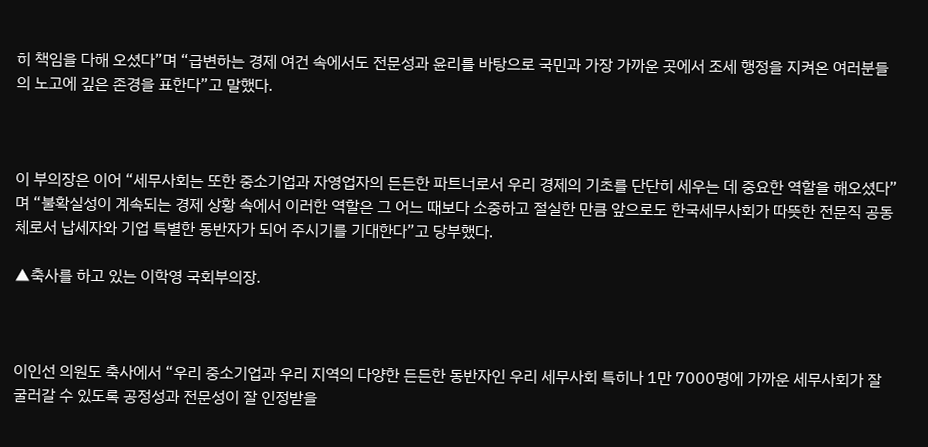히 책임을 다해 오셨다”며 “급변하는 경제 여건 속에서도 전문성과 윤리를 바탕으로 국민과 가장 가까운 곳에서 조세 행정을 지켜온 여러분들의 노고에 깊은 존경을 표한다”고 말했다.



이 부의장은 이어 “세무사회는 또한 중소기업과 자영업자의 든든한 파트너로서 우리 경제의 기초를 단단히 세우는 데 중요한 역할을 해오셨다”며 “불확실성이 계속되는 경제 상황 속에서 이러한 역할은 그 어느 때보다 소중하고 절실한 만큼 앞으로도 한국세무사회가 따뜻한 전문직 공동체로서 납세자와 기업 특별한 동반자가 되어 주시기를 기대한다”고 당부했다.

▲축사를 하고 있는 이학영 국회부의장.



이인선 의원도 축사에서 “우리 중소기업과 우리 지역의 다양한 든든한 동반자인 우리 세무사회 특히나 1만 7000명에 가까운 세무사회가 잘 굴러갈 수 있도록 공정성과 전문성이 잘 인정받을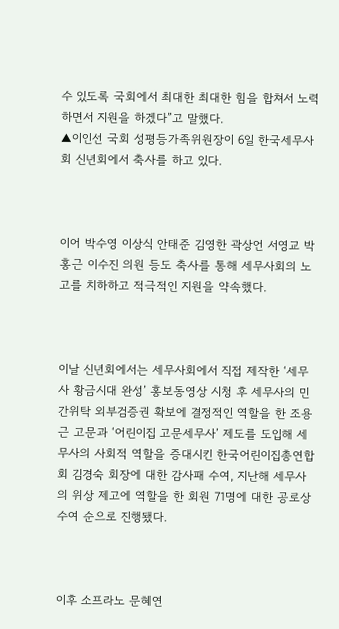수 있도록 국회에서 최대한 최대한 힘을 합쳐서 노력하면서 지원을 하겠다”고 말했다.
▲이인선 국회 성평등가족위원장이 6일 한국세무사회 신년회에서 축사를 하고 있다.



이어 박수영 이상식 안태준 김영한 곽상언 서영교 박홍근 이수진 의원 등도 축사를 통해 세무사회의 노고를 치하하고 적극적인 지원을 약속했다.



이날 신년회에서는 세무사회에서 직접 제작한 ‘세무사 황금시대 완성’ 홍보동영상 시청 후 세무사의 민간위탁 외부검증권 확보에 결정적인 역할을 한 조용근 고문과 ‘어린이집 고문세무사’ 제도를 도입해 세무사의 사회적 역할을 증대시킨 한국어린이집총연합회 김경숙 회장에 대한 감사패 수여, 지난해 세무사의 위상 제고에 역할을 한 회원 71명에 대한 공로상 수여 순으로 진행됐다.



이후 소프라노 문혜연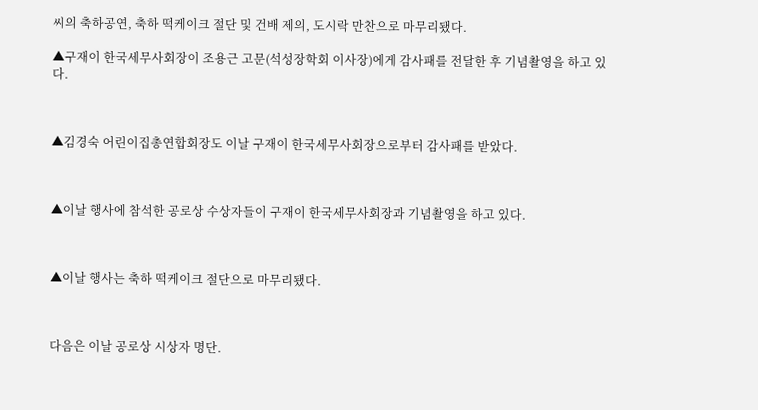씨의 축하공연, 축하 떡케이크 절단 및 건배 제의, 도시락 만찬으로 마무리됐다.

▲구재이 한국세무사회장이 조용근 고문(석성장학회 이사장)에게 감사패를 전달한 후 기념촬영을 하고 있다.



▲김경숙 어린이집총연합회장도 이날 구재이 한국세무사회장으로부터 감사패를 받았다.



▲이날 행사에 참석한 공로상 수상자들이 구재이 한국세무사회장과 기념촬영을 하고 있다.



▲이날 행사는 축하 떡케이크 절단으로 마무리됐다.



다음은 이날 공로상 시상자 명단.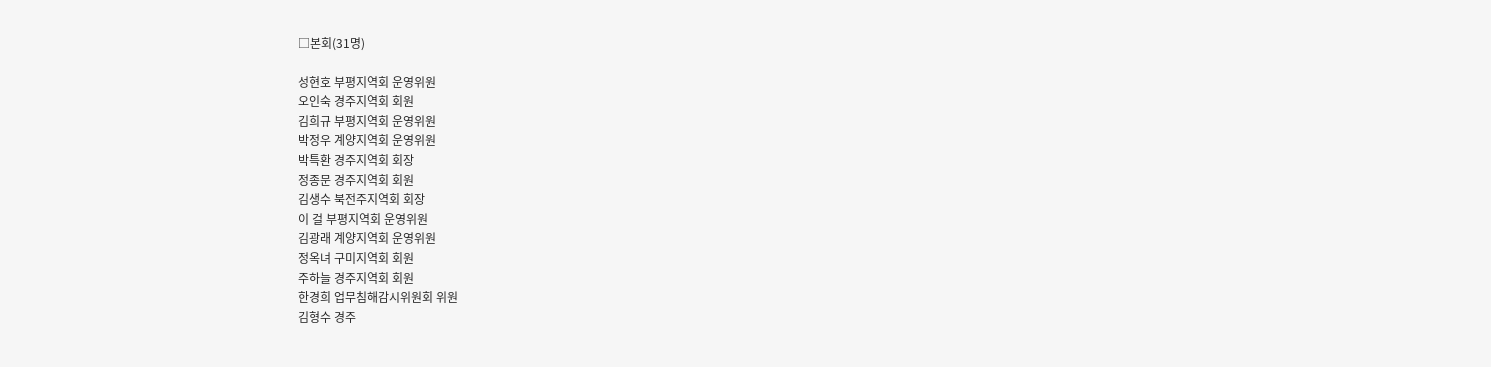□본회(31명)

성현호 부평지역회 운영위원
오인숙 경주지역회 회원
김희규 부평지역회 운영위원
박정우 계양지역회 운영위원
박특환 경주지역회 회장
정종문 경주지역회 회원
김생수 북전주지역회 회장
이 걸 부평지역회 운영위원
김광래 계양지역회 운영위원
정옥녀 구미지역회 회원
주하늘 경주지역회 회원
한경희 업무침해감시위원회 위원
김형수 경주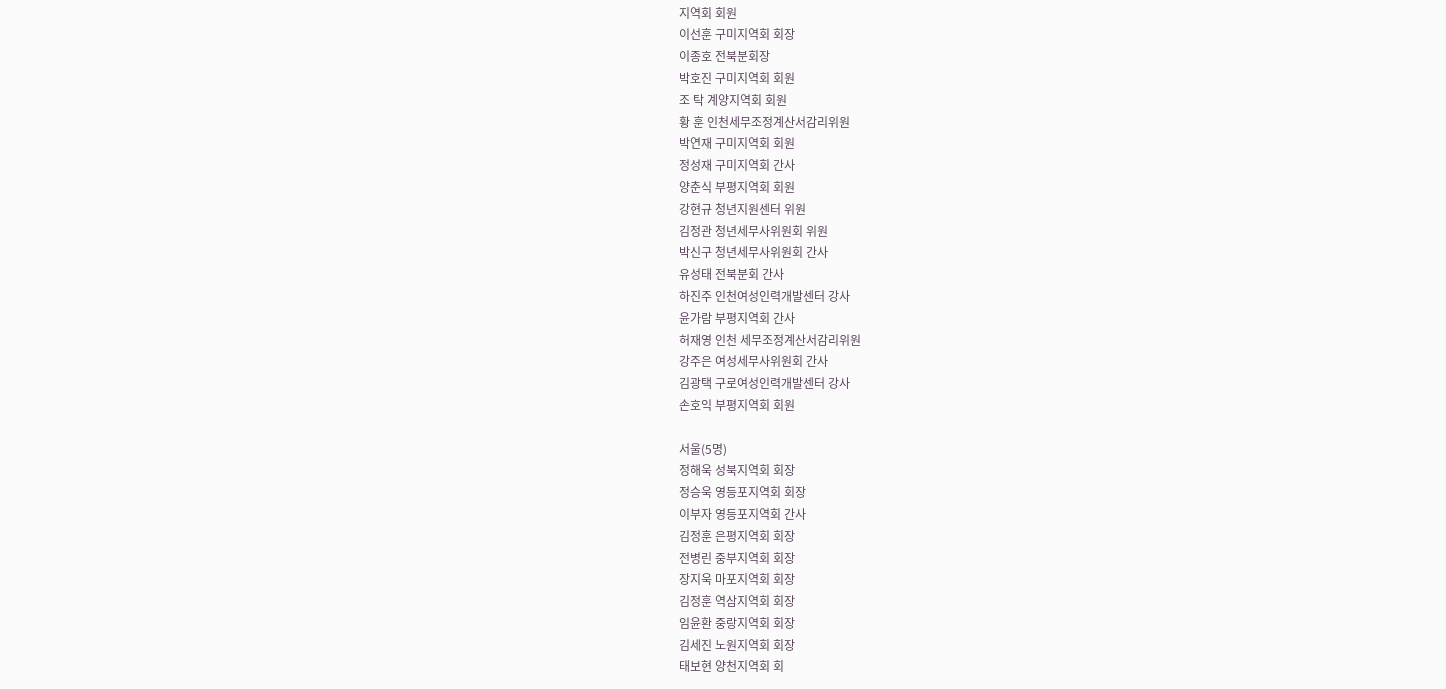지역회 회원
이선훈 구미지역회 회장
이종호 전북분회장
박호진 구미지역회 회원
조 탁 계양지역회 회원
황 훈 인천세무조정계산서감리위원
박연재 구미지역회 회원
정성재 구미지역회 간사
양춘식 부평지역회 회원
강현규 청년지원센터 위원
김정관 청년세무사위원회 위원
박신구 청년세무사위원회 간사
유성태 전북분회 간사
하진주 인천여성인력개발센터 강사
윤가람 부평지역회 간사
허재영 인천 세무조정계산서감리위원
강주은 여성세무사위원회 간사
김광택 구로여성인력개발센터 강사
손호익 부평지역회 회원

서울(5명)
정해욱 성북지역회 회장
정승욱 영등포지역회 회장
이부자 영등포지역회 간사
김정훈 은평지역회 회장
전병린 중부지역회 회장
장지욱 마포지역회 회장
김정훈 역삼지역회 회장
임윤환 중랑지역회 회장
김세진 노원지역회 회장
태보현 양천지역회 회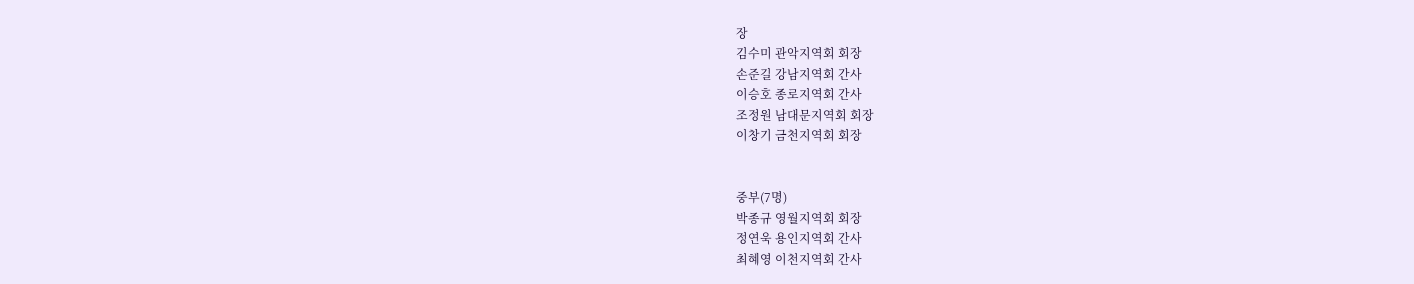장
김수미 관악지역회 회장
손준길 강남지역회 간사
이승호 종로지역회 간사
조정원 남대문지역회 회장
이창기 금천지역회 회장


중부(7명)
박종규 영월지역회 회장
정연욱 용인지역회 간사
최혜영 이천지역회 간사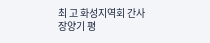최 고 화성지역회 간사
장양기 평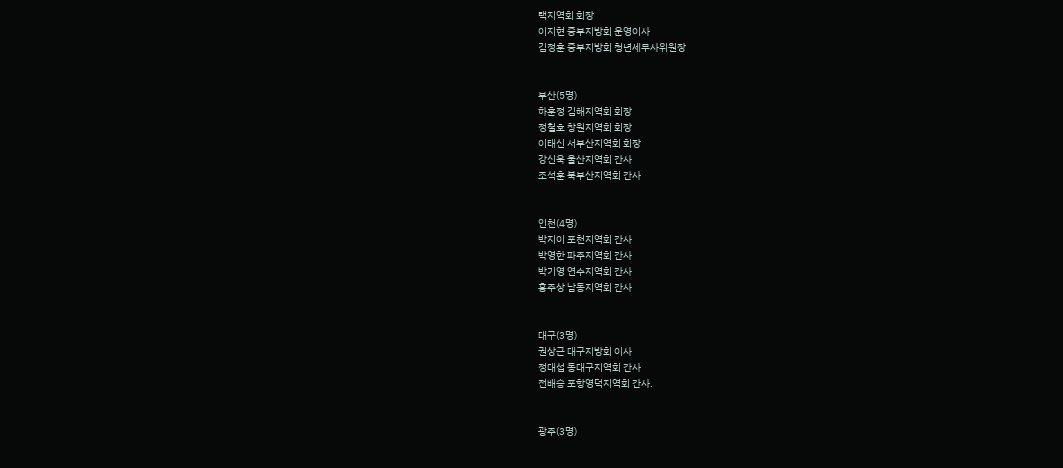택지역회 회장
이지현 중부지방회 운영이사
김정훈 중부지방회 청년세무사위원장


부산(5명)
하훈정 김해지역회 회장
정철호 창원지역회 회장
이태신 서부산지역회 회장
강신욱 울산지역회 간사
조석훈 북부산지역회 간사


인천(4명)
박지이 포천지역회 간사
박영한 파주지역회 간사
박기영 연수지역회 간사
홍주상 남동지역회 간사


대구(3명)
권상근 대구지방회 이사
정대섭 동대구지역회 간사
전배승 포항영덕지역회 간사.


광주(3명)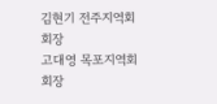김현기 전주지역회 회장
고대영 목포지역회 회장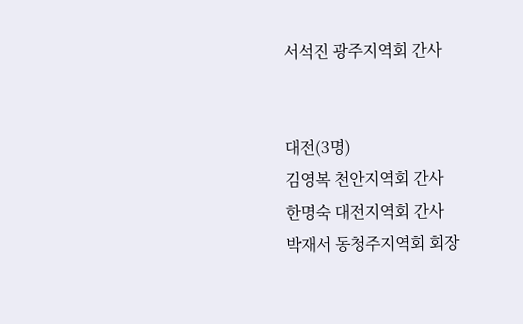서석진 광주지역회 간사


대전(3명)
김영복 천안지역회 간사
한명숙 대전지역회 간사
박재서 동청주지역회 회장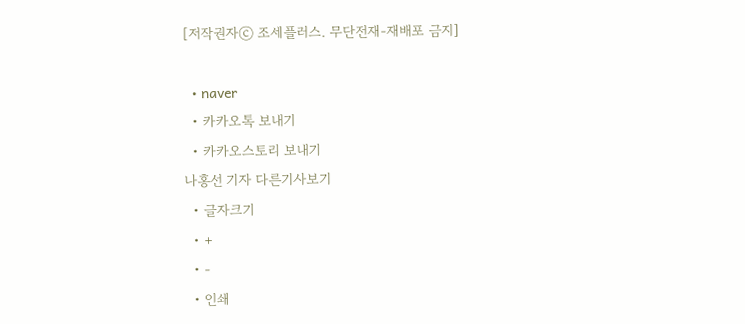[저작권자ⓒ 조세플러스. 무단전재-재배포 금지]

  • naver
  • 카카오톡 보내기
  • 카카오스토리 보내기
나홍선 기자 다른기사보기
  • 글자크기
  • +
  • -
  • 인쇄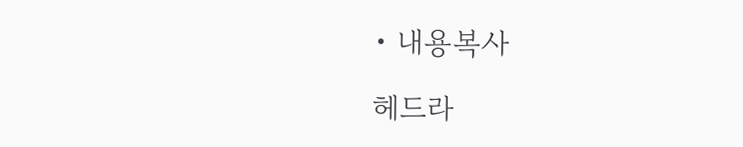• 내용복사

헤드라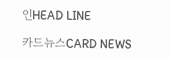인HEAD LINE

카드뉴스CARD NEWS